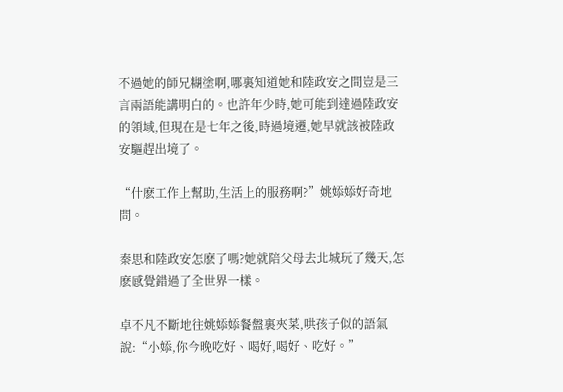不過她的師兄糊塗啊,哪裏知道她和陸政安之間豈是三言兩語能講明白的。也許年少時,她可能到達過陸政安的領域,但現在是七年之後,時過境遷,她早就該被陸政安驅趕出境了。

“什麽工作上幫助,生活上的服務啊?”姚婖婖好奇地問。

秦思和陸政安怎麽了嗎?她就陪父母去北城玩了幾天,怎麽感覺錯過了全世界一樣。

卓不凡不斷地往姚婖婖餐盤裏夾菜,哄孩子似的語氣說:“小婖,你今晚吃好、喝好,喝好、吃好。”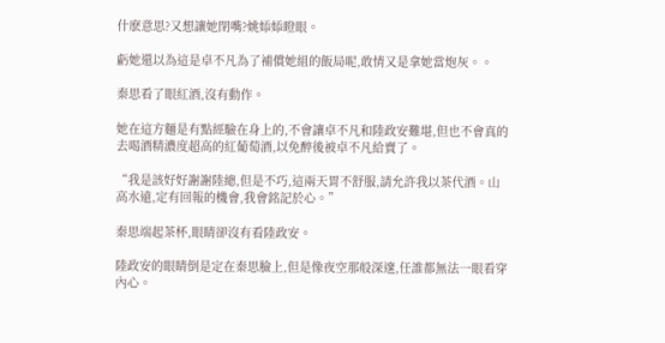什麽意思?又想讓她閉嘴?姚婖婖瞪眼。

虧她還以為這是卓不凡為了補償她組的飯局呢,敢情又是拿她當炮灰。。

秦思看了眼紅酒,沒有動作。

她在這方麵是有點經驗在身上的,不會讓卓不凡和陸政安難堪,但也不會真的去喝酒精濃度超高的紅葡萄酒,以免醉後被卓不凡給賣了。

“我是該好好謝謝陸總,但是不巧,這兩天胃不舒服,請允許我以茶代酒。山高水遠,定有回報的機會,我會銘記於心。”

秦思端起茶杯,眼睛卻沒有看陸政安。

陸政安的眼睛倒是定在秦思臉上,但是像夜空那般深邃,任誰都無法一眼看穿內心。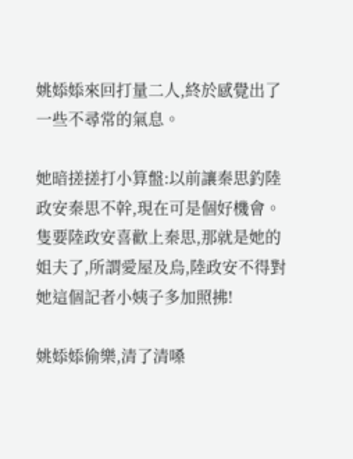姚婖婖來回打量二人,終於感覺出了一些不尋常的氣息。

她暗搓搓打小算盤:以前讓秦思釣陸政安秦思不幹,現在可是個好機會。隻要陸政安喜歡上秦思,那就是她的姐夫了,所謂愛屋及烏,陸政安不得對她這個記者小姨子多加照拂!

姚婖婖偷樂,清了清嗓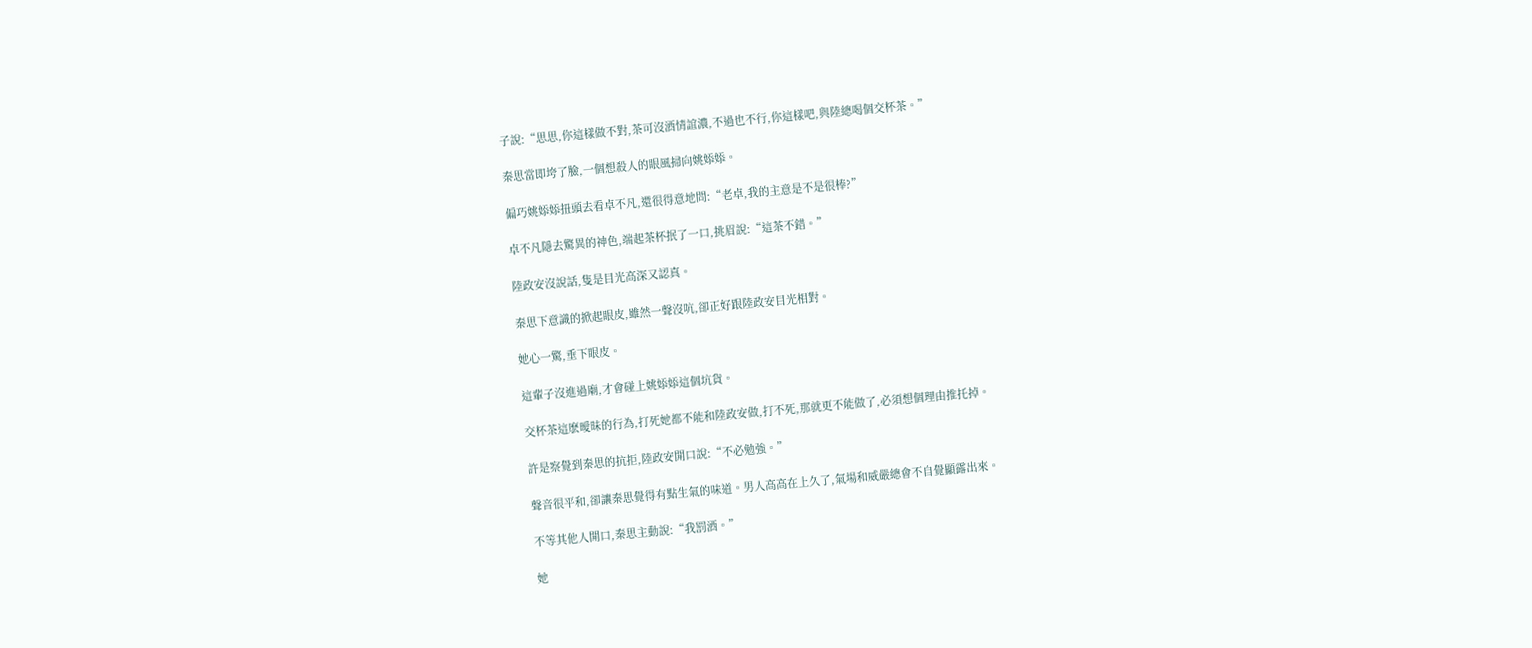子說:“思思,你這樣做不對,茶可沒酒情誼濃,不過也不行,你這樣吧,與陸總喝個交杯茶。”

秦思當即垮了臉,一個想殺人的眼風掃向姚婖婖。

偏巧姚婖婖扭頭去看卓不凡,還很得意地問:“老卓,我的主意是不是很棒?”

卓不凡隱去驚異的神色,端起茶杯抿了一口,挑眉說:“這茶不錯。”

陸政安沒說話,隻是目光高深又認真。

秦思下意識的掀起眼皮,雖然一聲沒吭,卻正好跟陸政安目光相對。

她心一驚,垂下眼皮。

這輩子沒進過廟,才會碰上姚婖婖這個坑貨。

交杯茶這麽曖昧的行為,打死她都不能和陸政安做,打不死,那就更不能做了,必須想個理由推托掉。

許是察覺到秦思的抗拒,陸政安開口說:“不必勉強。”

聲音很平和,卻讓秦思覺得有點生氣的味道。男人高高在上久了,氣場和威嚴總會不自覺顯露出來。

不等其他人開口,秦思主動說:“我罰酒。”

她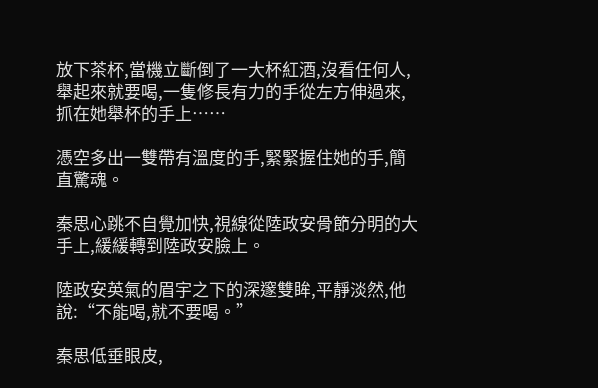放下茶杯,當機立斷倒了一大杯紅酒,沒看任何人,舉起來就要喝,一隻修長有力的手從左方伸過來,抓在她舉杯的手上……

憑空多出一雙帶有溫度的手,緊緊握住她的手,簡直驚魂。

秦思心跳不自覺加快,視線從陸政安骨節分明的大手上,緩緩轉到陸政安臉上。

陸政安英氣的眉宇之下的深邃雙眸,平靜淡然,他說:“不能喝,就不要喝。”

秦思低垂眼皮,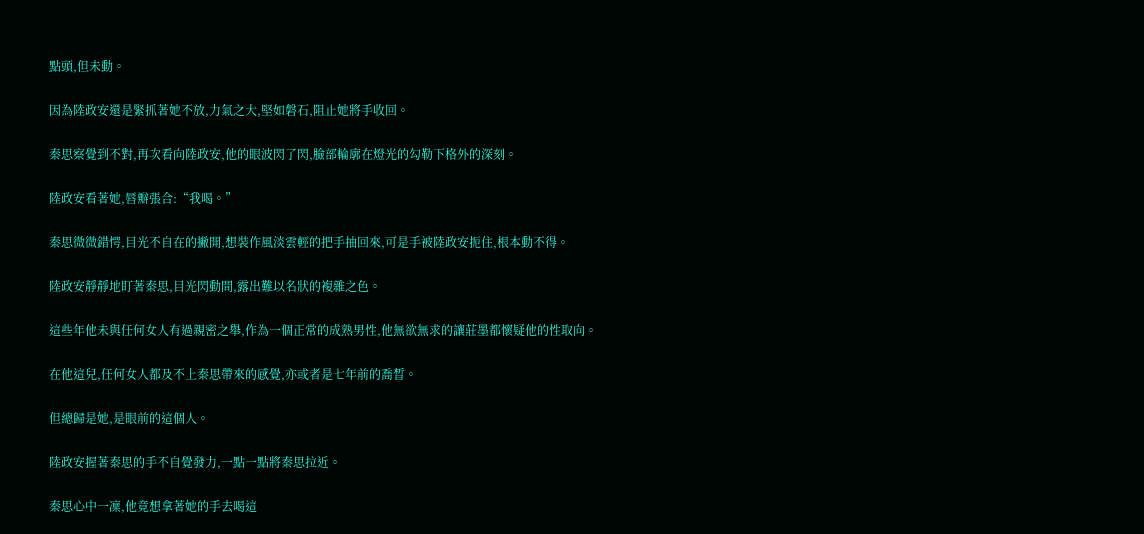點頭,但未動。

因為陸政安還是緊抓著她不放,力氣之大,堅如磐石,阻止她將手收回。

秦思察覺到不對,再次看向陸政安,他的眼波閃了閃,臉部輪廓在燈光的勾勒下格外的深刻。

陸政安看著她,唇瓣張合:“我喝。”

秦思微微錯愕,目光不自在的撇開,想裝作風淡雲輕的把手抽回來,可是手被陸政安扼住,根本動不得。

陸政安靜靜地盯著秦思,目光閃動間,露出難以名狀的複雜之色。

這些年他未與任何女人有過親密之舉,作為一個正常的成熟男性,他無欲無求的讓莊墨都懷疑他的性取向。

在他這兒,任何女人都及不上秦思帶來的感覺,亦或者是七年前的喬晳。

但總歸是她,是眼前的這個人。

陸政安握著秦思的手不自覺發力,一點一點將秦思拉近。

秦思心中一凜,他竟想拿著她的手去喝這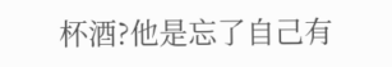杯酒?他是忘了自己有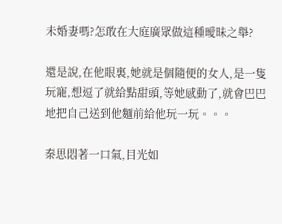未婚妻嗎?怎敢在大庭廣眾做這種曖昧之舉?

還是說,在他眼裏,她就是個隨便的女人,是一隻玩寵,想逗了就給點甜頭,等她感動了,就會巴巴地把自己送到他麵前給他玩一玩。。。

秦思悶著一口氣,目光如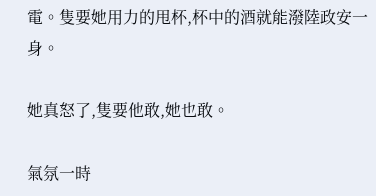電。隻要她用力的甩杯,杯中的酒就能潑陸政安一身。

她真怒了,隻要他敢,她也敢。

氣氛一時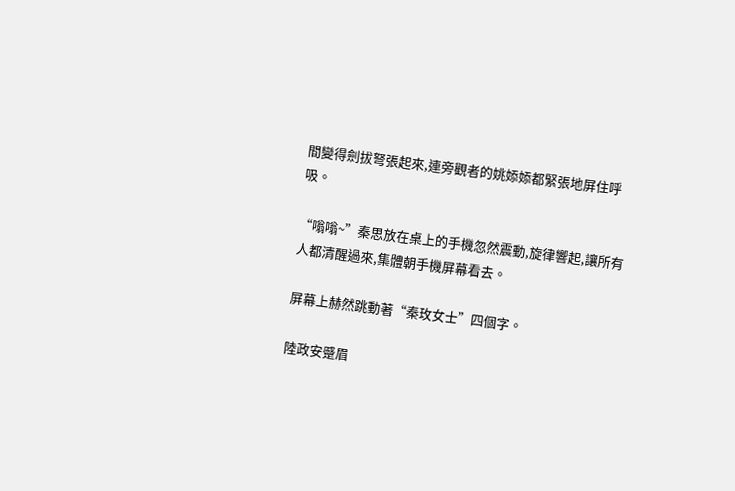間變得劍拔弩張起來,連旁觀者的姚婖婖都緊張地屏住呼吸。

“嗡嗡~”秦思放在桌上的手機忽然震動,旋律響起,讓所有人都清醒過來,集體朝手機屏幕看去。

屏幕上赫然跳動著“秦玫女士”四個字。

陸政安蹙眉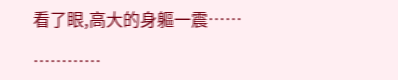看了眼,高大的身軀一震……

…………